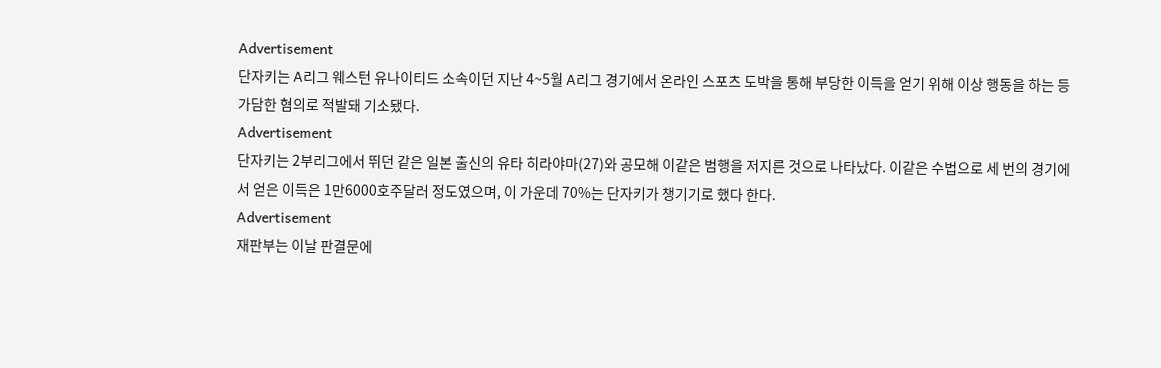Advertisement
단자키는 A리그 웨스턴 유나이티드 소속이던 지난 4~5월 A리그 경기에서 온라인 스포츠 도박을 통해 부당한 이득을 얻기 위해 이상 행동을 하는 등 가담한 혐의로 적발돼 기소됐다.
Advertisement
단자키는 2부리그에서 뛰던 같은 일본 출신의 유타 히라야마(27)와 공모해 이같은 범행을 저지른 것으로 나타났다. 이같은 수법으로 세 번의 경기에서 얻은 이득은 1만6000호주달러 정도였으며, 이 가운데 70%는 단자키가 챙기기로 했다 한다.
Advertisement
재판부는 이날 판결문에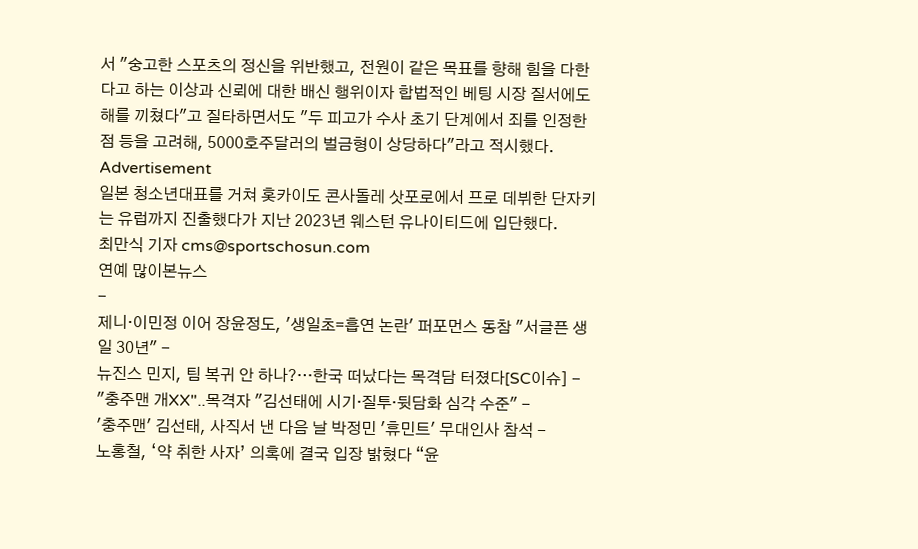서 "숭고한 스포츠의 정신을 위반했고, 전원이 같은 목표를 향해 힘을 다한다고 하는 이상과 신뢰에 대한 배신 행위이자 합법적인 베팅 시장 질서에도 해를 끼쳤다"고 질타하면서도 "두 피고가 수사 초기 단계에서 죄를 인정한 점 등을 고려해, 5000호주달러의 벌금형이 상당하다"라고 적시했다.
Advertisement
일본 청소년대표를 거쳐 홋카이도 콘사돌레 삿포로에서 프로 데뷔한 단자키는 유럽까지 진출했다가 지난 2023년 웨스턴 유나이티드에 입단했다.
최만식 기자 cms@sportschosun.com
연예 많이본뉴스
-
제니·이민정 이어 장윤정도, '생일초=흡연 논란' 퍼포먼스 동참 "서글픈 생일 30년" -
뉴진스 민지, 팀 복귀 안 하나?…한국 떠났다는 목격담 터졌다[SC이슈] -
"충주맨 개XX"..목격자 "김선태에 시기·질투·뒷담화 심각 수준" -
'충주맨' 김선태, 사직서 낸 다음 날 박정민 '휴민트' 무대인사 참석 -
노홍철, ‘약 취한 사자’ 의혹에 결국 입장 밝혔다 “윤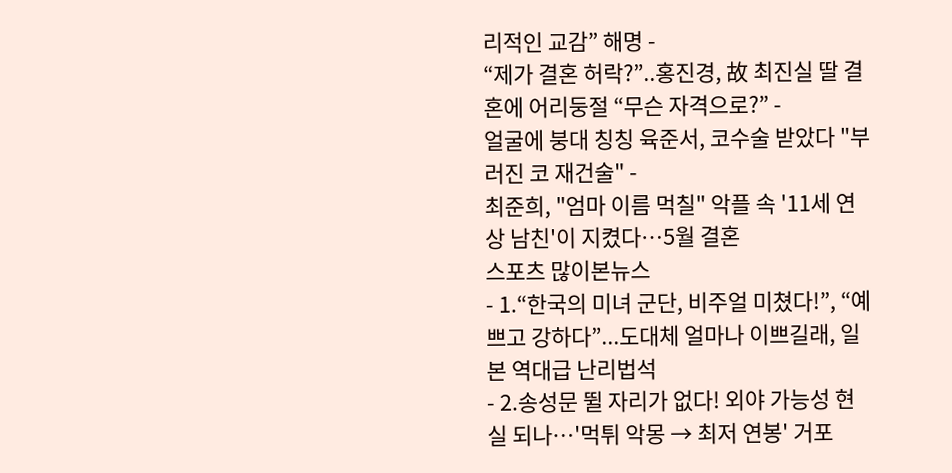리적인 교감” 해명 -
“제가 결혼 허락?”..홍진경, 故 최진실 딸 결혼에 어리둥절 “무슨 자격으로?” -
얼굴에 붕대 칭칭 육준서, 코수술 받았다 "부러진 코 재건술" -
최준희, "엄마 이름 먹칠" 악플 속 '11세 연상 남친'이 지켰다…5월 결혼
스포츠 많이본뉴스
- 1.“한국의 미녀 군단, 비주얼 미쳤다!”, “예쁘고 강하다”...도대체 얼마나 이쁘길래, 일본 역대급 난리법석
- 2.송성문 뛸 자리가 없다! 외야 가능성 현실 되나…'먹튀 악몽 → 최저 연봉' 거포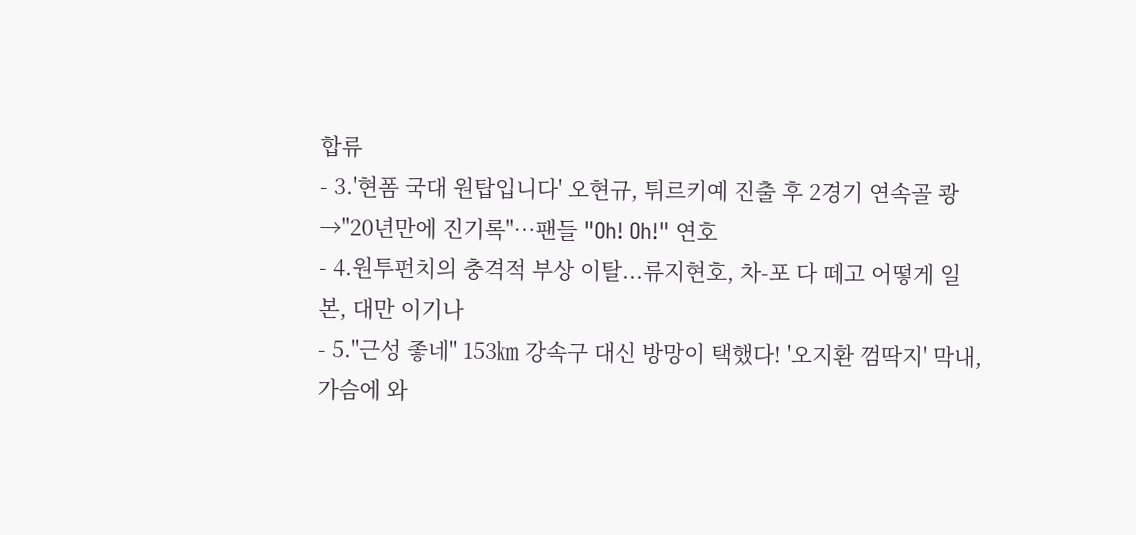합류
- 3.'현폼 국대 원탑입니다' 오현규, 튀르키예 진출 후 2경기 연속골 쾅→"20년만에 진기록"…팬들 "Oh! Oh!" 연호
- 4.원투펀치의 충격적 부상 이탈...류지현호, 차-포 다 떼고 어떻게 일본, 대만 이기나
- 5."근성 좋네" 153㎞ 강속구 대신 방망이 택했다! '오지환 껌딱지' 막내, 가슴에 와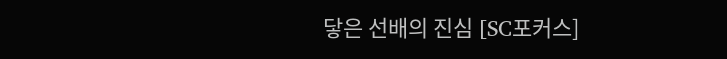닿은 선배의 진심 [SC포커스]